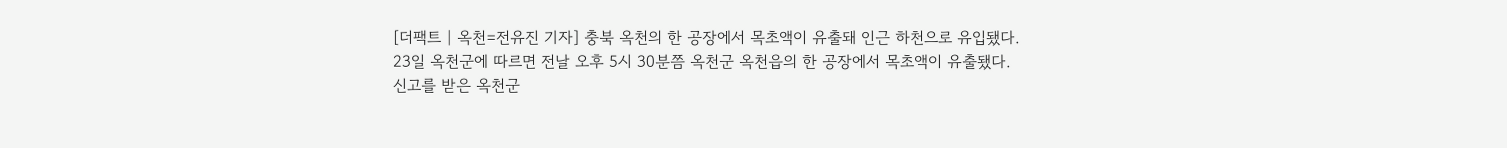[더팩트 | 옥천=전유진 기자] 충북 옥천의 한 공장에서 목초액이 유출돼 인근 하천으로 유입됐다.
23일 옥천군에 따르면 전날 오후 5시 30분쯤 옥천군 옥천읍의 한 공장에서 목초액이 유출됐다.
신고를 받은 옥천군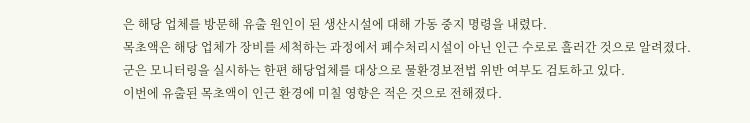은 해당 업체를 방문해 유출 원인이 된 생산시설에 대해 가동 중지 명령을 내렸다.
목초액은 해당 업체가 장비를 세척하는 과정에서 폐수처리시설이 아닌 인근 수로로 흘러간 것으로 알려졌다.
군은 모니터링을 실시하는 한편 해당업체를 대상으로 물환경보전법 위반 여부도 검토하고 있다.
이번에 유출된 목초액이 인근 환경에 미칠 영향은 적은 것으로 전해졌다.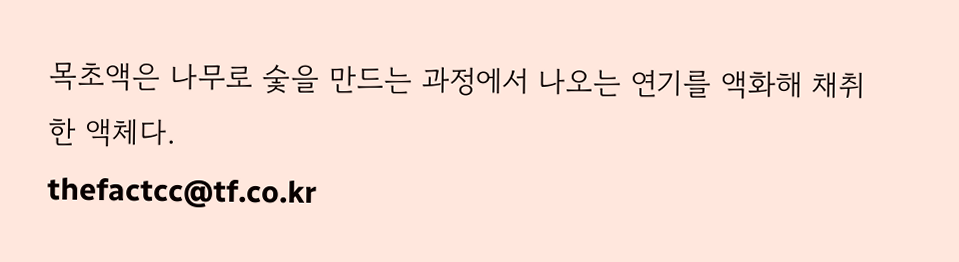목초액은 나무로 숯을 만드는 과정에서 나오는 연기를 액화해 채취한 액체다.
thefactcc@tf.co.kr